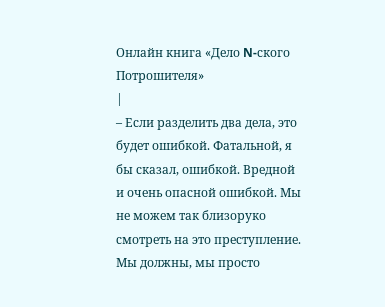Онлайн книга «Дело N-ского Потрошителя»
|
– Если разделить два дела, это будет ошибкой. Фатальной, я бы сказал, ошибкой. Вредной и очень опасной ошибкой. Мы не можем так близоруко смотреть на это преступление. Мы должны, мы просто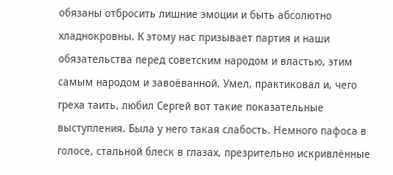обязаны отбросить лишние эмоции и быть абсолютно хладнокровны. К этому нас призывает партия и наши обязательства перед советским народом и властью, этим самым народом и завоёванной. Умел, практиковал и, чего греха таить, любил Сергей вот такие показательные выступления. Была у него такая слабость. Немного пафоса в голосе, стальной блеск в глазах, презрительно искривлённые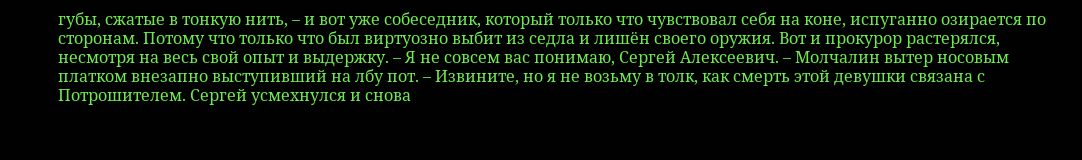губы, сжатые в тонкую нить, – и вот уже собеседник, который только что чувствовал себя на коне, испуганно озирается по сторонам. Потому что только что был виртуозно выбит из седла и лишён своего оружия. Вот и прокурор растерялся, несмотря на весь свой опыт и выдержку. – Я не совсем вас понимаю, Сергей Алексеевич. – Молчалин вытер носовым платком внезапно выступивший на лбу пот. – Извините, но я не возьму в толк, как смерть этой девушки связана с Потрошителем. Сергей усмехнулся и снова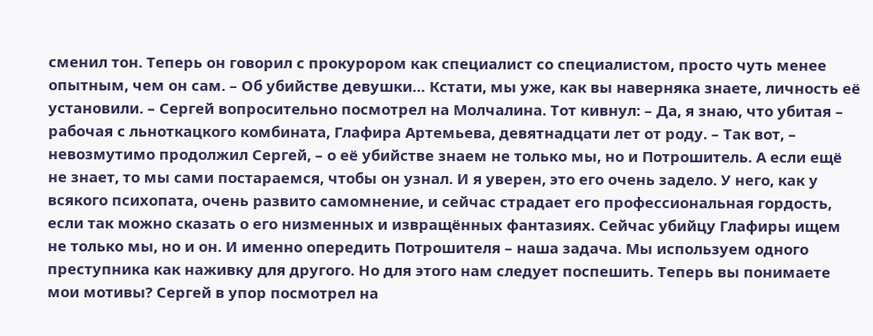сменил тон. Теперь он говорил с прокурором как специалист со специалистом, просто чуть менее опытным, чем он сам. – Об убийстве девушки… Кстати, мы уже, как вы наверняка знаете, личность её установили. – Сергей вопросительно посмотрел на Молчалина. Тот кивнул: – Да, я знаю, что убитая – рабочая с льноткацкого комбината, Глафира Артемьева, девятнадцати лет от роду. – Так вот, – невозмутимо продолжил Сергей, – о её убийстве знаем не только мы, но и Потрошитель. А если ещё не знает, то мы сами постараемся, чтобы он узнал. И я уверен, это его очень задело. У него, как у всякого психопата, очень развито самомнение, и сейчас страдает его профессиональная гордость, если так можно сказать о его низменных и извращённых фантазиях. Сейчас убийцу Глафиры ищем не только мы, но и он. И именно опередить Потрошителя – наша задача. Мы используем одного преступника как наживку для другого. Но для этого нам следует поспешить. Теперь вы понимаете мои мотивы? Сергей в упор посмотрел на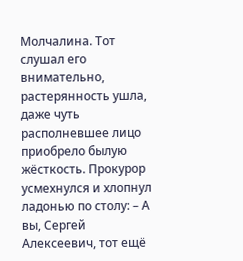Молчалина. Тот слушал его внимательно, растерянность ушла, даже чуть располневшее лицо приобрело былую жёсткость. Прокурор усмехнулся и хлопнул ладонью по столу: – А вы, Сергей Алексеевич, тот ещё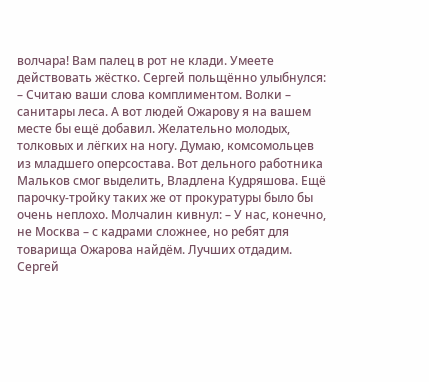волчара! Вам палец в рот не клади. Умеете действовать жёстко. Сергей польщённо улыбнулся: – Считаю ваши слова комплиментом. Волки – санитары леса. А вот людей Ожарову я на вашем месте бы ещё добавил. Желательно молодых, толковых и лёгких на ногу. Думаю, комсомольцев из младшего оперсостава. Вот дельного работника Мальков смог выделить, Владлена Кудряшова. Ещё парочку-тройку таких же от прокуратуры было бы очень неплохо. Молчалин кивнул: – У нас, конечно, не Москва – с кадрами сложнее, но ребят для товарища Ожарова найдём. Лучших отдадим. Сергей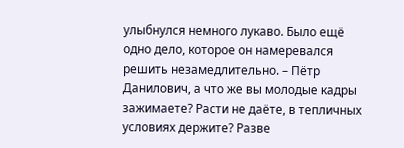улыбнулся немного лукаво. Было ещё одно дело, которое он намеревался решить незамедлительно. – Пётр Данилович, а что же вы молодые кадры зажимаете? Расти не даёте, в тепличных условиях держите? Разве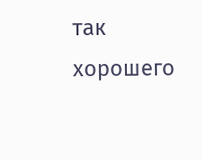так хорошего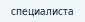специалиста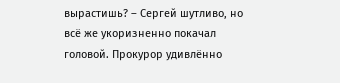вырастишь? – Сергей шутливо, но всё же укоризненно покачал головой. Прокурор удивлённо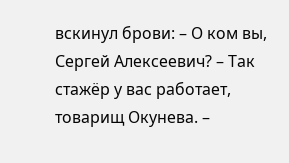вскинул брови: – О ком вы, Сергей Алексеевич? – Так стажёр у вас работает, товарищ Окунева. –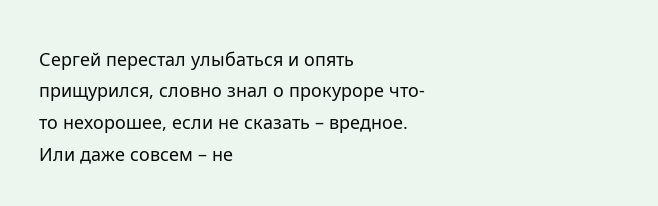Сергей перестал улыбаться и опять прищурился, словно знал о прокуроре что-то нехорошее, если не сказать – вредное. Или даже совсем – не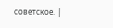советское. |